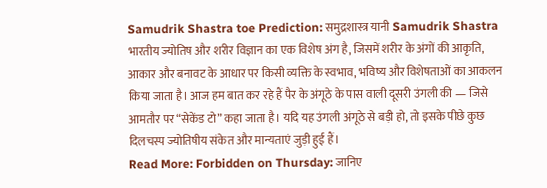Samudrik Shastra toe Prediction: समुद्रशास्त्र यानी Samudrik Shastra भारतीय ज्योतिष और शरीर विज्ञान का एक विशेष अंग है, जिसमें शरीर के अंगों की आकृति, आकार और बनावट के आधार पर किसी व्यक्ति के स्वभाव, भविष्य और विशेषताओं का आकलन किया जाता है। आज हम बात कर रहे हैं पैर के अंगूठे के पास वाली दूसरी उंगली की — जिसे आमतौर पर “सेकेंड टो” कहा जाता है। यदि यह उंगली अंगूठे से बड़ी हो, तो इसके पीछे कुछ दिलचस्प ज्योतिषीय संकेत और मान्यताएं जुड़ी हुई हैं।
Read More: Forbidden on Thursday: जानिए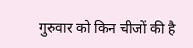गुरुवार को किन चीजों की है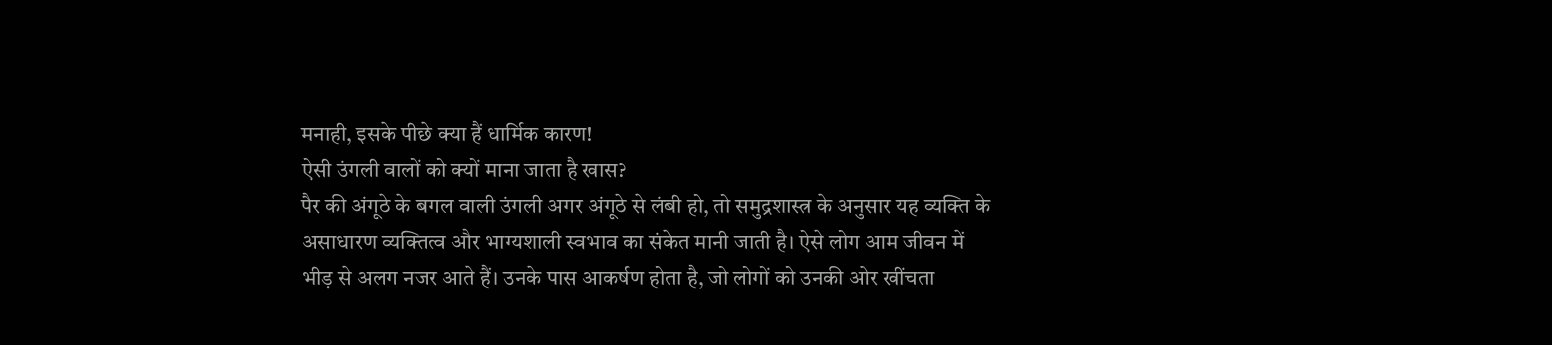मनाही, इसके पीछे क्या हैं धार्मिक कारण!
ऐसी उंगली वालों को क्यों माना जाता है खास?
पैर की अंगूठे के बगल वाली उंगली अगर अंगूठे से लंबी हो, तो समुद्रशास्त्र के अनुसार यह व्यक्ति के असाधारण व्यक्तित्व और भाग्यशाली स्वभाव का संकेत मानी जाती है। ऐसे लोग आम जीवन में भीड़ से अलग नजर आते हैं। उनके पास आकर्षण होता है, जो लोगों को उनकी ओर खींचता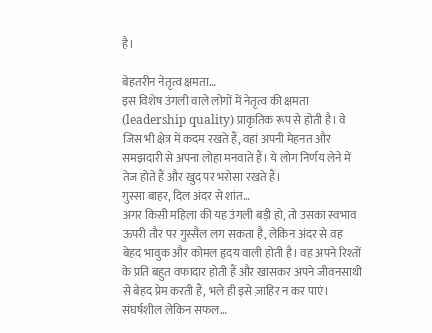है।

बेहतरीन नेतृत्व क्षमता…
इस विशेष उंगली वाले लोगों में नेतृत्व की क्षमता (leadership quality) प्राकृतिक रूप से होती है। वे जिस भी क्षेत्र में कदम रखते हैं, वहां अपनी मेहनत और समझदारी से अपना लोहा मनवाते हैं। ये लोग निर्णय लेने में तेज होते हैं और खुद पर भरोसा रखते हैं।
गुस्सा बाहर, दिल अंदर से शांत…
अगर किसी महिला की यह उंगली बड़ी हो, तो उसका स्वभाव ऊपरी तौर पर गुस्सैल लग सकता है, लेकिन अंदर से वह बेहद भावुक और कोमल हृदय वाली होती है। वह अपने रिश्तों के प्रति बहुत वफादार होती हैं और खासकर अपने जीवनसाथी से बेहद प्रेम करती हैं, भले ही इसे ज़ाहिर न कर पाएं।
संघर्षशील लेकिन सफल…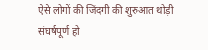ऐसे लोगों की जिंदगी की शुरुआत थोड़ी संघर्षपूर्ण हो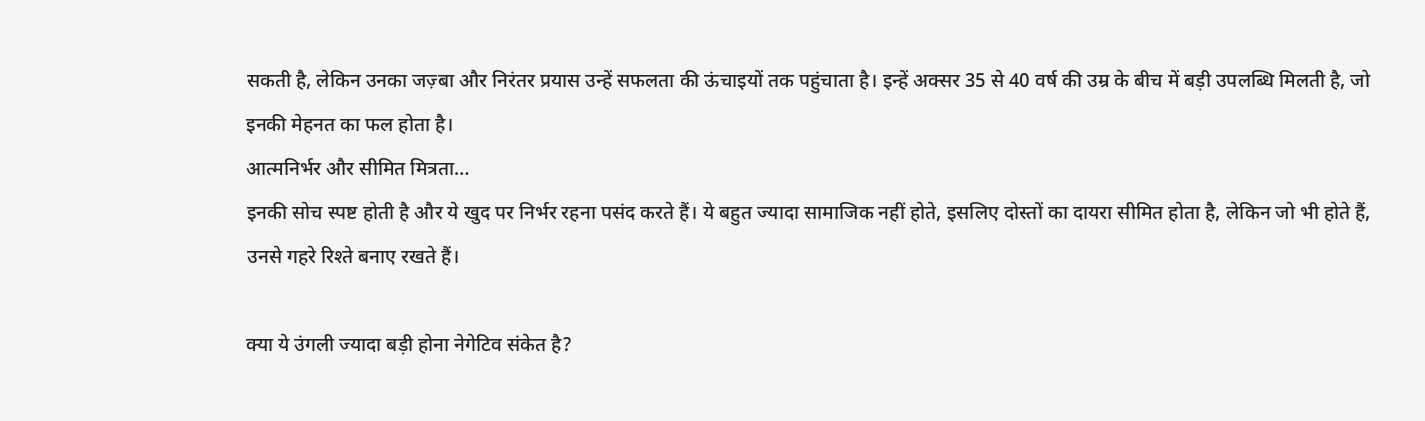सकती है, लेकिन उनका जज़्बा और निरंतर प्रयास उन्हें सफलता की ऊंचाइयों तक पहुंचाता है। इन्हें अक्सर 35 से 40 वर्ष की उम्र के बीच में बड़ी उपलब्धि मिलती है, जो इनकी मेहनत का फल होता है।
आत्मनिर्भर और सीमित मित्रता…
इनकी सोच स्पष्ट होती है और ये खुद पर निर्भर रहना पसंद करते हैं। ये बहुत ज्यादा सामाजिक नहीं होते, इसलिए दोस्तों का दायरा सीमित होता है, लेकिन जो भी होते हैं, उनसे गहरे रिश्ते बनाए रखते हैं।

क्या ये उंगली ज्यादा बड़ी होना नेगेटिव संकेत है?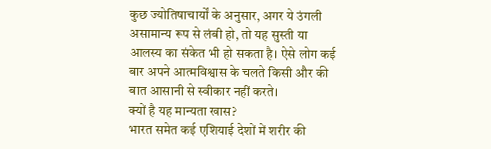कुछ ज्योतिषाचार्यों के अनुसार, अगर ये उंगली असामान्य रूप से लंबी हो, तो यह सुस्ती या आलस्य का संकेत भी हो सकता है। ऐसे लोग कई बार अपने आत्मविश्वास के चलते किसी और की बात आसानी से स्वीकार नहीं करते।
क्यों है यह मान्यता खास?
भारत समेत कई एशियाई देशों में शरीर की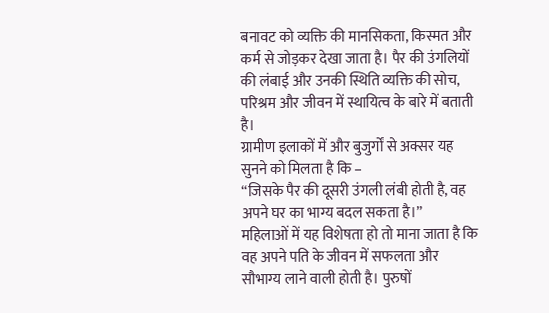बनावट को व्यक्ति की मानसिकता, किस्मत और कर्म से जोड़कर देखा जाता है। पैर की उंगलियों की लंबाई और उनकी स्थिति व्यक्ति की सोच, परिश्रम और जीवन में स्थायित्व के बारे में बताती है।
ग्रामीण इलाकों में और बुजुर्गों से अक्सर यह सुनने को मिलता है कि –
“जिसके पैर की दूसरी उंगली लंबी होती है, वह अपने घर का भाग्य बदल सकता है।”
महिलाओं में यह विशेषता हो तो माना जाता है कि वह अपने पति के जीवन में सफलता और सौभाग्य लाने वाली होती है। पुरुषों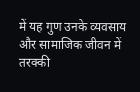में यह गुण उनके व्यवसाय और सामाजिक जीवन में तरक्की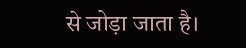से जोड़ा जाता है।